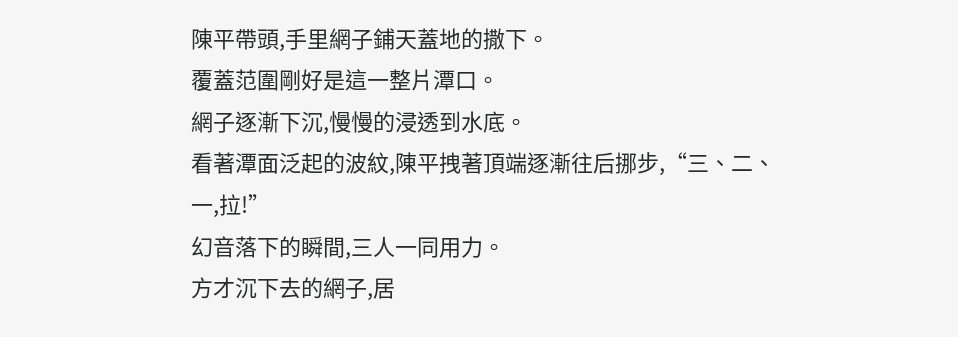陳平帶頭,手里網子鋪天蓋地的撒下。
覆蓋范圍剛好是這一整片潭口。
網子逐漸下沉,慢慢的浸透到水底。
看著潭面泛起的波紋,陳平拽著頂端逐漸往后挪步,“三、二、一,拉!”
幻音落下的瞬間,三人一同用力。
方才沉下去的網子,居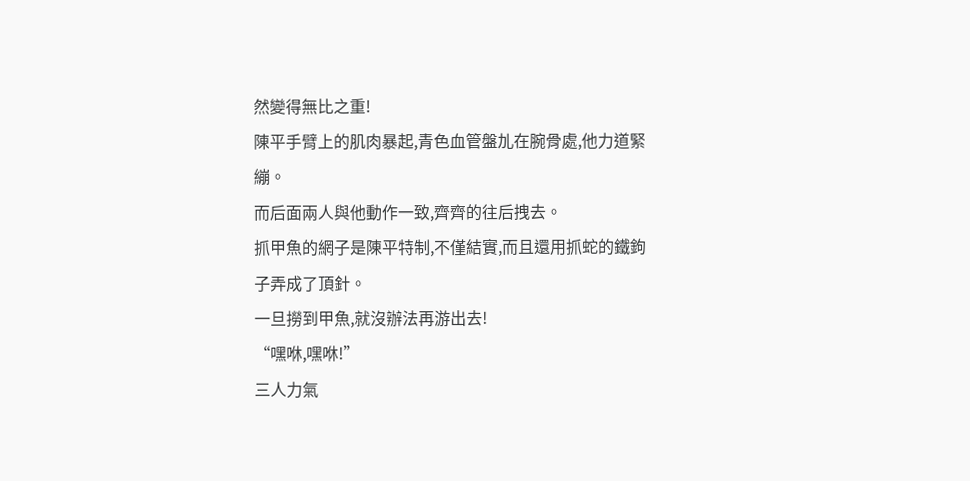然變得無比之重!
陳平手臂上的肌肉暴起,青色血管盤劜在腕骨處,他力道緊繃。
而后面兩人與他動作一致,齊齊的往后拽去。
抓甲魚的網子是陳平特制,不僅結實,而且還用抓蛇的鐵鉤子弄成了頂針。
一旦撈到甲魚,就沒辦法再游出去!
“嘿咻,嘿咻!”
三人力氣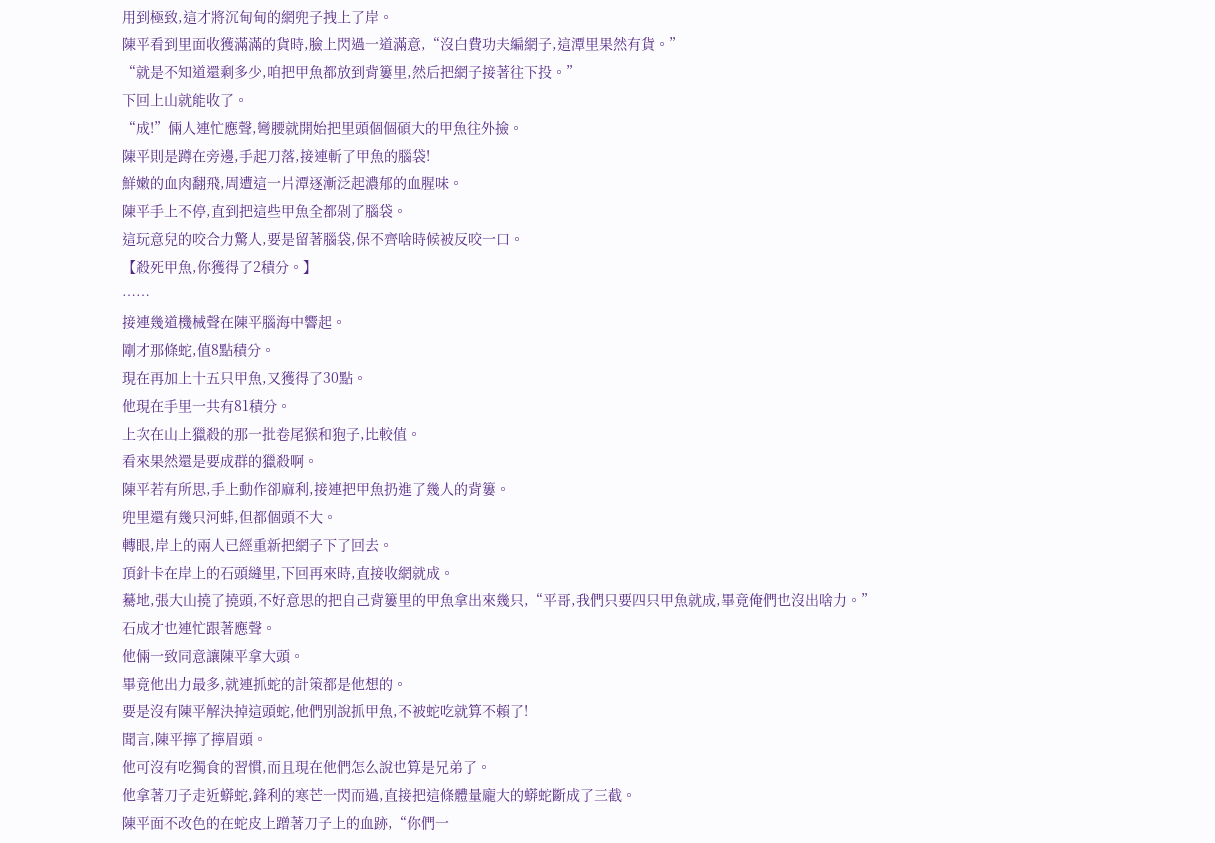用到極致,這才將沉甸甸的網兜子拽上了岸。
陳平看到里面收獲滿滿的貨時,臉上閃過一道滿意,“沒白費功夫編網子,這潭里果然有貨。”
“就是不知道還剩多少,咱把甲魚都放到背簍里,然后把網子接著往下投。”
下回上山就能收了。
“成!”倆人連忙應聲,彎腰就開始把里頭個個碩大的甲魚往外撿。
陳平則是蹲在旁邊,手起刀落,接連斬了甲魚的腦袋!
鮮嫩的血肉翻飛,周遭這一片潭逐漸泛起濃郁的血腥味。
陳平手上不停,直到把這些甲魚全都剁了腦袋。
這玩意兒的咬合力驚人,要是留著腦袋,保不齊啥時候被反咬一口。
【殺死甲魚,你獲得了2積分。】
……
接連幾道機械聲在陳平腦海中響起。
剛才那條蛇,值8點積分。
現在再加上十五只甲魚,又獲得了30點。
他現在手里一共有81積分。
上次在山上獵殺的那一批卷尾猴和狍子,比較值。
看來果然還是要成群的獵殺啊。
陳平若有所思,手上動作卻麻利,接連把甲魚扔進了幾人的背簍。
兜里還有幾只河蚌,但都個頭不大。
轉眼,岸上的兩人已經重新把網子下了回去。
頂針卡在岸上的石頭縫里,下回再來時,直接收網就成。
驀地,張大山撓了撓頭,不好意思的把自己背簍里的甲魚拿出來幾只,“平哥,我們只要四只甲魚就成,畢竟俺們也沒出啥力。”
石成才也連忙跟著應聲。
他倆一致同意讓陳平拿大頭。
畢竟他出力最多,就連抓蛇的計策都是他想的。
要是沒有陳平解決掉這頭蛇,他們別說抓甲魚,不被蛇吃就算不賴了!
聞言,陳平擰了擰眉頭。
他可沒有吃獨食的習慣,而且現在他們怎么說也算是兄弟了。
他拿著刀子走近蟒蛇,鋒利的寒芒一閃而過,直接把這條體量龐大的蟒蛇斷成了三截。
陳平面不改色的在蛇皮上蹭著刀子上的血跡,“你們一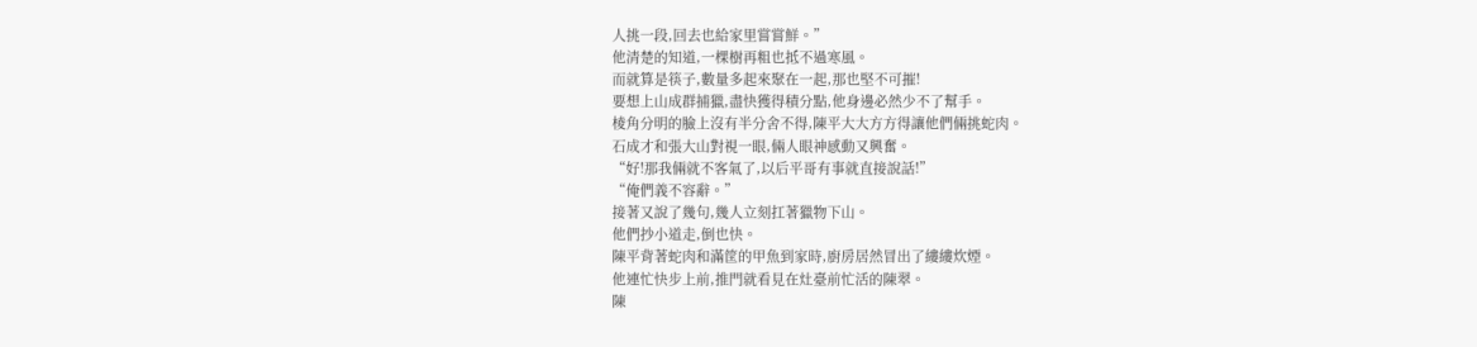人挑一段,回去也給家里嘗嘗鮮。”
他清楚的知道,一棵樹再粗也抵不過寒風。
而就算是筷子,數量多起來聚在一起,那也堅不可摧!
要想上山成群捕獵,盡快獲得積分點,他身邊必然少不了幫手。
棱角分明的臉上沒有半分舍不得,陳平大大方方得讓他們倆挑蛇肉。
石成才和張大山對視一眼,倆人眼神感動又興奮。
“好!那我倆就不客氣了,以后平哥有事就直接說話!”
“俺們義不容辭。”
接著又說了幾句,幾人立刻扛著獵物下山。
他們抄小道走,倒也快。
陳平背著蛇肉和滿筐的甲魚到家時,廚房居然冒出了縷縷炊煙。
他連忙快步上前,推門就看見在灶臺前忙活的陳翠。
陳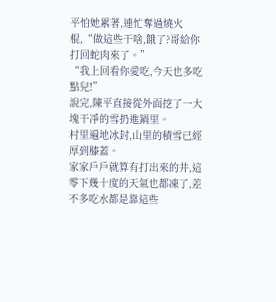平怕她累著,連忙奪過燒火棍,“做這些干啥,餓了?哥給你打回蛇肉來了。”
“我上回看你愛吃,今天也多吃點兒!”
說完,陳平直接從外面挖了一大塊干凈的雪扔進鍋里。
村里遍地冰封,山里的積雪已經厚到膝蓋。
家家戶戶就算有打出來的井,這零下幾十度的天氣也都凍了,差不多吃水都是靠這些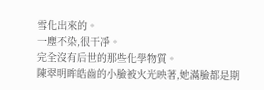雪化出來的。
一塵不染,很干凈。
完全沒有后世的那些化學物質。
陳翠明眸皓齒的小臉被火光映著,她滿臉都是期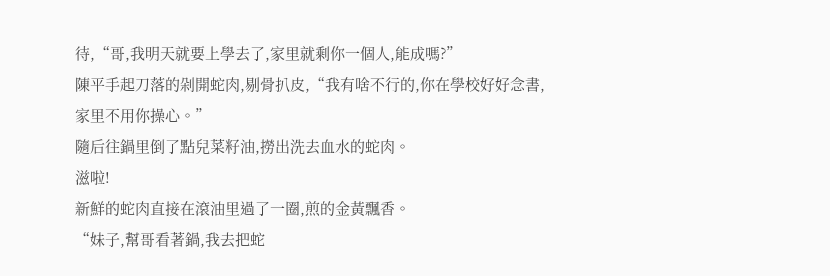待,“哥,我明天就要上學去了,家里就剩你一個人,能成嗎?”
陳平手起刀落的剁開蛇肉,剔骨扒皮,“我有啥不行的,你在學校好好念書,家里不用你操心。”
隨后往鍋里倒了點兒菜籽油,撈出洗去血水的蛇肉。
滋啦!
新鮮的蛇肉直接在滾油里過了一圈,煎的金黃飄香。
“妹子,幫哥看著鍋,我去把蛇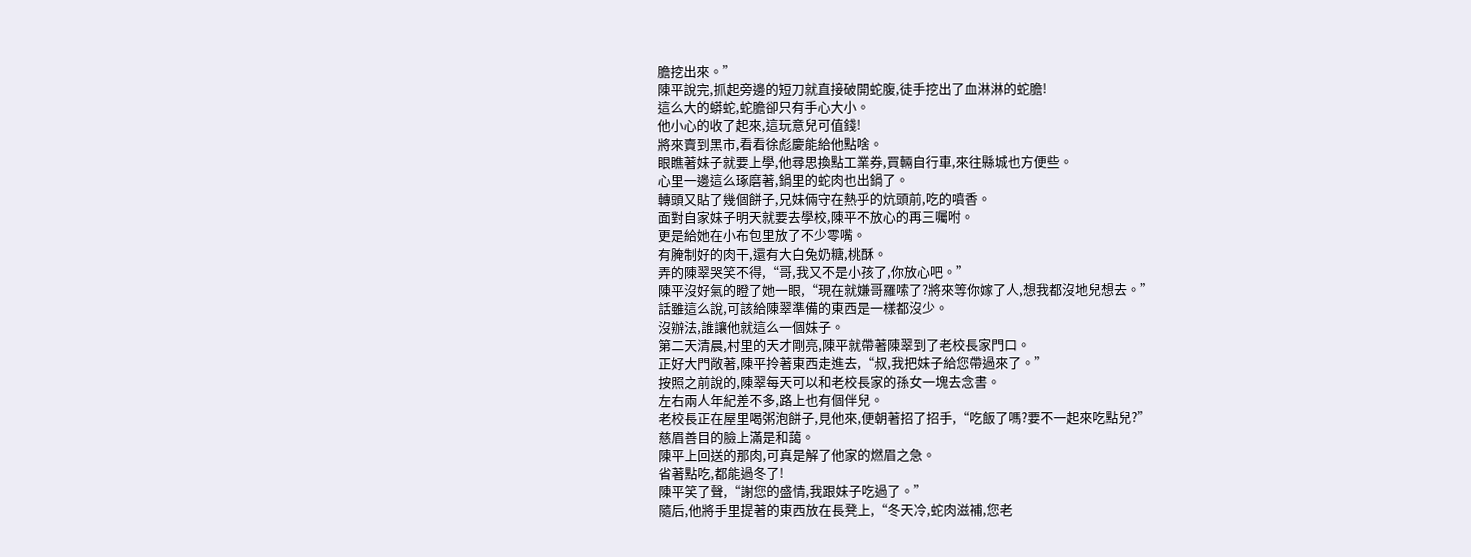膽挖出來。”
陳平說完,抓起旁邊的短刀就直接破開蛇腹,徒手挖出了血淋淋的蛇膽!
這么大的蟒蛇,蛇膽卻只有手心大小。
他小心的收了起來,這玩意兒可值錢!
將來賣到黑市,看看徐彪慶能給他點啥。
眼瞧著妹子就要上學,他尋思換點工業券,買輛自行車,來往縣城也方便些。
心里一邊這么琢磨著,鍋里的蛇肉也出鍋了。
轉頭又貼了幾個餅子,兄妹倆守在熱乎的炕頭前,吃的噴香。
面對自家妹子明天就要去學校,陳平不放心的再三囑咐。
更是給她在小布包里放了不少零嘴。
有腌制好的肉干,還有大白兔奶糖,桃酥。
弄的陳翠哭笑不得,“哥,我又不是小孩了,你放心吧。”
陳平沒好氣的瞪了她一眼,“現在就嫌哥羅嗦了?將來等你嫁了人,想我都沒地兒想去。”
話雖這么說,可該給陳翠準備的東西是一樣都沒少。
沒辦法,誰讓他就這么一個妹子。
第二天清晨,村里的天才剛亮,陳平就帶著陳翠到了老校長家門口。
正好大門敞著,陳平拎著東西走進去,“叔,我把妹子給您帶過來了。”
按照之前說的,陳翠每天可以和老校長家的孫女一塊去念書。
左右兩人年紀差不多,路上也有個伴兒。
老校長正在屋里喝粥泡餅子,見他來,便朝著招了招手,“吃飯了嗎?要不一起來吃點兒?”
慈眉善目的臉上滿是和藹。
陳平上回送的那肉,可真是解了他家的燃眉之急。
省著點吃,都能過冬了!
陳平笑了聲,“謝您的盛情,我跟妹子吃過了。”
隨后,他將手里提著的東西放在長凳上,“冬天冷,蛇肉滋補,您老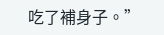吃了補身子。”